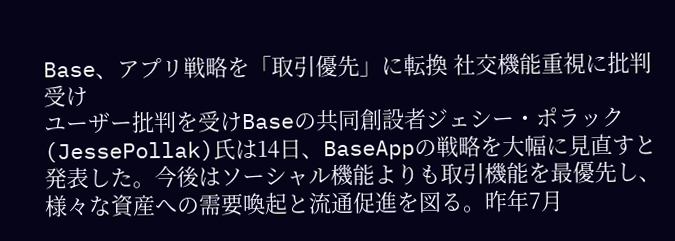Base、アプリ戦略を「取引優先」に転換 社交機能重視に批判受け
ユーザー批判を受けBaseの共同創設者ジェシー・ポラック(JessePollak)氏は14日、BaseAppの戦略を大幅に見直すと発表した。今後はソーシャル機能よりも取引機能を最優先し、様々な資産への需要喚起と流通促進を図る。昨年7月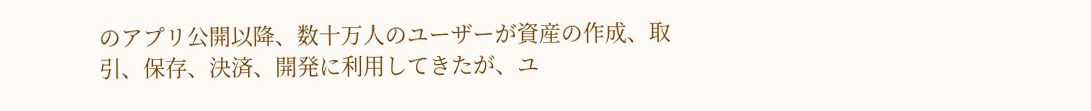のアプリ公開以降、数十万人のユーザーが資産の作成、取引、保存、決済、開発に利用してきたが、ユ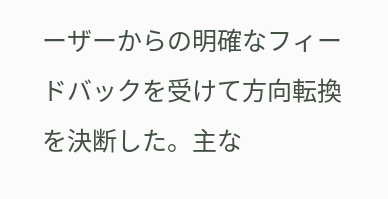ーザーからの明確なフィードバックを受けて方向転換を決断した。主な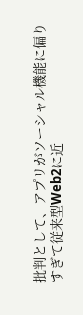批判として、アプリがソーシャル機能に偏りすぎて従来型Web2に近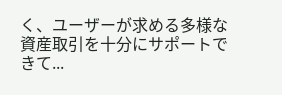く、ユーザーが求める多様な資産取引を十分にサポートできて...